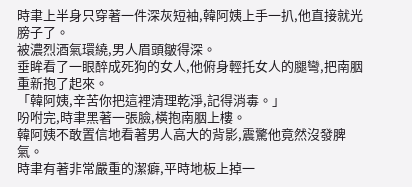時聿上半身只穿著一件深灰短袖,韓阿姨上手一扒,他直接就光膀子了。
被濃烈酒氣環繞,男人眉頭皺得深。
垂眸看了一眼醉成死狗的女人,他俯身輕托女人的腿彎,把南胭重新抱了起來。
「韓阿姨,辛苦你把這裡清理乾淨,記得消毒。」
吩咐完,時聿黑著一張臉,橫抱南胭上樓。
韓阿姨不敢置信地看著男人高大的背影,震驚他竟然沒發脾氣。
時聿有著非常嚴重的潔癖,平時地板上掉一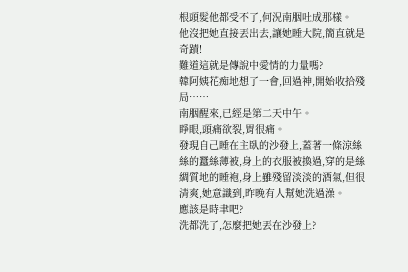根頭髮他都受不了,何況南胭吐成那樣。
他沒把她直接丟出去,讓她睡大院,簡直就是奇蹟!
難道這就是傳說中愛情的力量嗎?
韓阿姨花痴地想了一會,回過神,開始收拾殘局……
南胭醒來,已經是第二天中午。
睜眼,頭痛欲裂,胃很痛。
發現自己睡在主臥的沙發上,蓋著一條涼絲絲的蠶絲薄被,身上的衣服被換過,穿的是絲綢質地的睡袍,身上雖殘留淡淡的酒氣,但很清爽,她意識到,昨晚有人幫她洗過澡。
應該是時聿吧?
洗都洗了,怎麼把她丟在沙發上?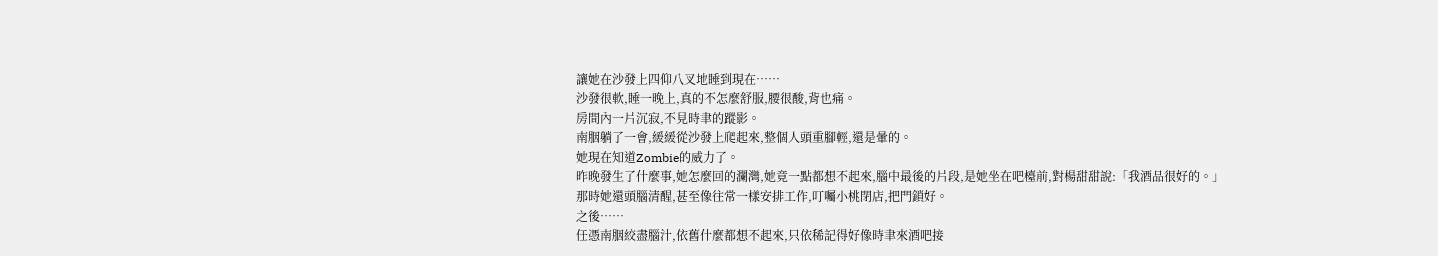讓她在沙發上四仰八叉地睡到現在……
沙發很軟,睡一晚上,真的不怎麼舒服,腰很酸,背也痛。
房間內一片沉寂,不見時聿的蹤影。
南胭躺了一會,緩緩從沙發上爬起來,整個人頭重腳輕,還是暈的。
她現在知道Zombie的威力了。
昨晚發生了什麼事,她怎麼回的瀾灣,她竟一點都想不起來,腦中最後的片段,是她坐在吧檯前,對楊甜甜說:「我酒品很好的。」
那時她還頭腦清醒,甚至像往常一樣安排工作,叮囑小桃閉店,把門鎖好。
之後……
任憑南胭絞盡腦汁,依舊什麼都想不起來,只依稀記得好像時聿來酒吧接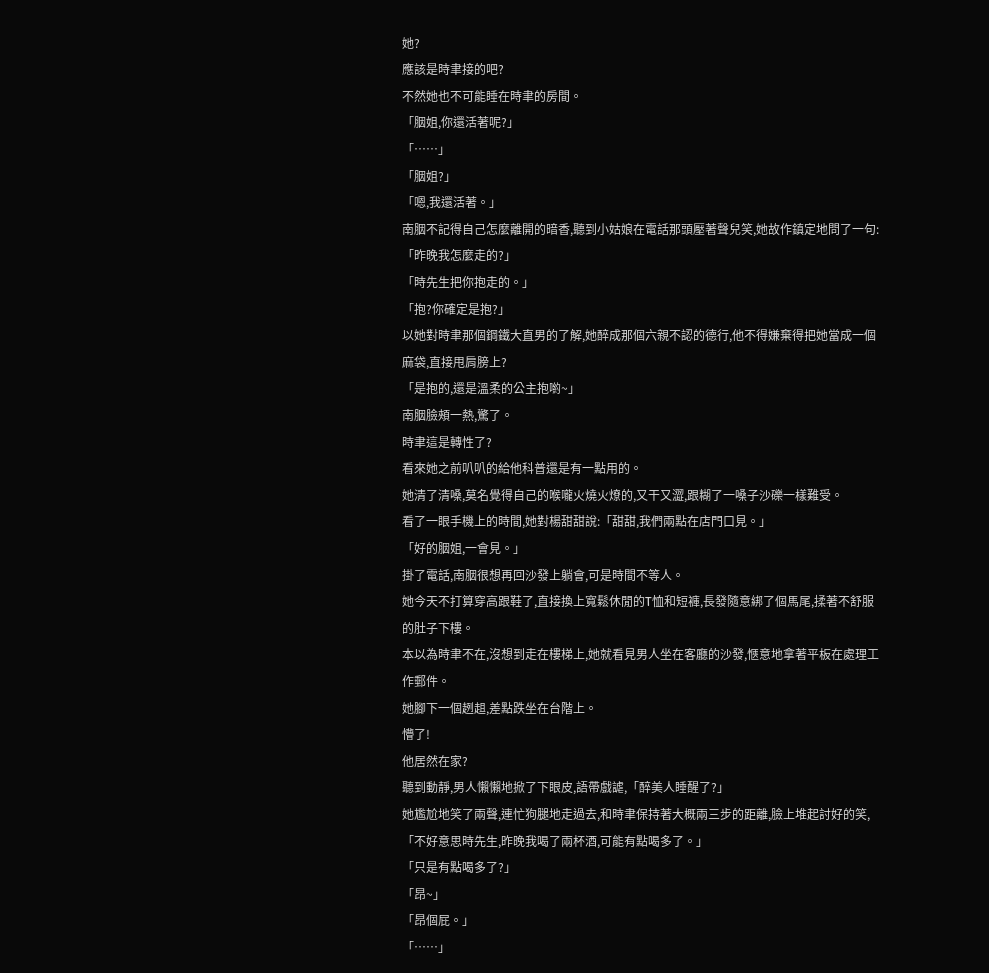她?
應該是時聿接的吧?
不然她也不可能睡在時聿的房間。
「胭姐,你還活著呢?」
「……」
「胭姐?」
「嗯,我還活著。」
南胭不記得自己怎麼離開的暗香,聽到小姑娘在電話那頭壓著聲兒笑,她故作鎮定地問了一句:「昨晚我怎麼走的?」
「時先生把你抱走的。」
「抱?你確定是抱?」
以她對時聿那個鋼鐵大直男的了解,她醉成那個六親不認的德行,他不得嫌棄得把她當成一個麻袋,直接甩肩膀上?
「是抱的,還是溫柔的公主抱喲~」
南胭臉頰一熱,驚了。
時聿這是轉性了?
看來她之前叭叭的給他科普還是有一點用的。
她清了清嗓,莫名覺得自己的喉嚨火燒火燎的,又干又澀,跟糊了一嗓子沙礫一樣難受。
看了一眼手機上的時間,她對楊甜甜說:「甜甜,我們兩點在店門口見。」
「好的胭姐,一會見。」
掛了電話,南胭很想再回沙發上躺會,可是時間不等人。
她今天不打算穿高跟鞋了,直接換上寬鬆休閒的T恤和短褲,長發隨意綁了個馬尾,揉著不舒服的肚子下樓。
本以為時聿不在,沒想到走在樓梯上,她就看見男人坐在客廳的沙發,愜意地拿著平板在處理工作郵件。
她腳下一個趔趄,差點跌坐在台階上。
懵了!
他居然在家?
聽到動靜,男人懶懶地掀了下眼皮,語帶戲謔,「醉美人睡醒了?」
她尷尬地笑了兩聲,連忙狗腿地走過去,和時聿保持著大概兩三步的距離,臉上堆起討好的笑,「不好意思時先生,昨晚我喝了兩杯酒,可能有點喝多了。」
「只是有點喝多了?」
「昂~」
「昂個屁。」
「……」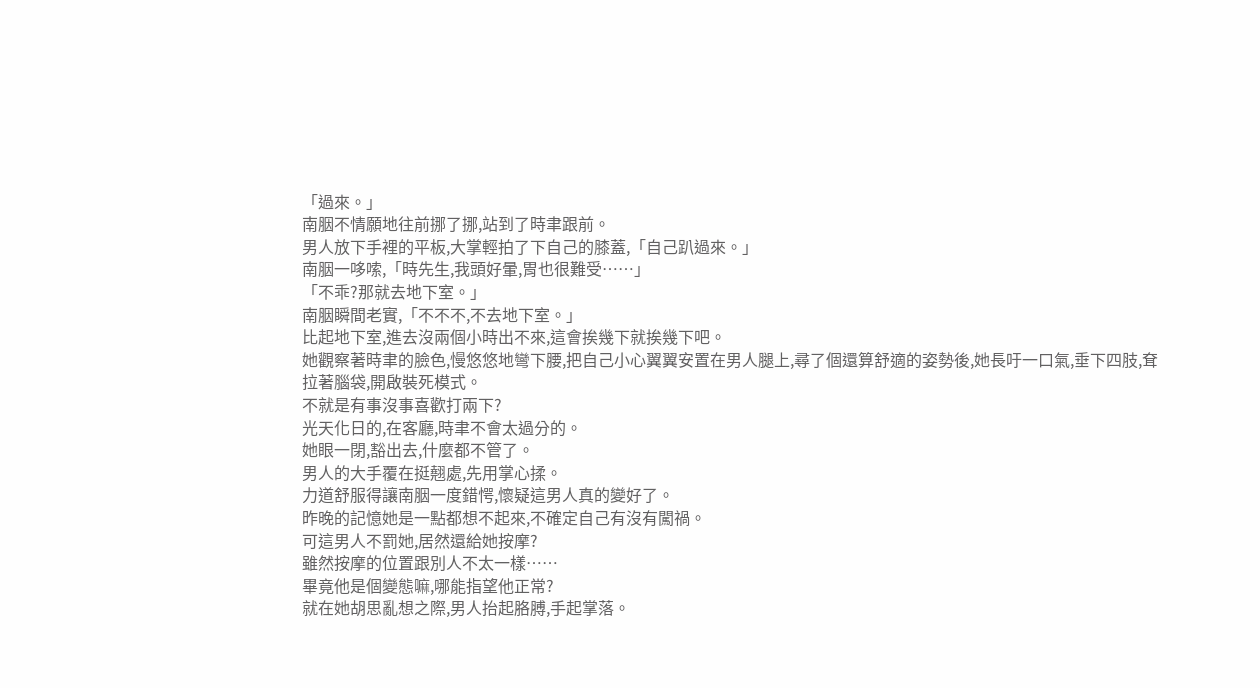「過來。」
南胭不情願地往前挪了挪,站到了時聿跟前。
男人放下手裡的平板,大掌輕拍了下自己的膝蓋,「自己趴過來。」
南胭一哆嗦,「時先生,我頭好暈,胃也很難受……」
「不乖?那就去地下室。」
南胭瞬間老實,「不不不,不去地下室。」
比起地下室,進去沒兩個小時出不來,這會挨幾下就挨幾下吧。
她觀察著時聿的臉色,慢悠悠地彎下腰,把自己小心翼翼安置在男人腿上,尋了個還算舒適的姿勢後,她長吁一口氣,垂下四肢,耷拉著腦袋,開啟裝死模式。
不就是有事沒事喜歡打兩下?
光天化日的,在客廳,時聿不會太過分的。
她眼一閉,豁出去,什麼都不管了。
男人的大手覆在挺翹處,先用掌心揉。
力道舒服得讓南胭一度錯愕,懷疑這男人真的變好了。
昨晚的記憶她是一點都想不起來,不確定自己有沒有闖禍。
可這男人不罰她,居然還給她按摩?
雖然按摩的位置跟別人不太一樣……
畢竟他是個變態嘛,哪能指望他正常?
就在她胡思亂想之際,男人抬起胳膊,手起掌落。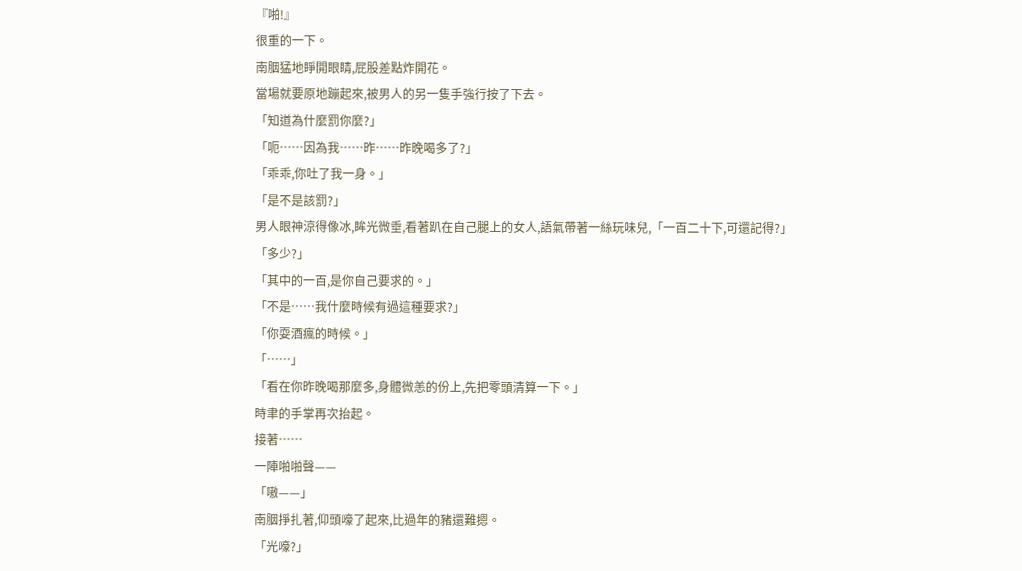『啪!』
很重的一下。
南胭猛地睜開眼睛,屁股差點炸開花。
當場就要原地蹦起來,被男人的另一隻手強行按了下去。
「知道為什麼罰你麼?」
「呃……因為我……昨……昨晚喝多了?」
「乖乖,你吐了我一身。」
「是不是該罰?」
男人眼神涼得像冰,眸光微垂,看著趴在自己腿上的女人,語氣帶著一絲玩味兒,「一百二十下,可還記得?」
「多少?」
「其中的一百,是你自己要求的。」
「不是……我什麼時候有過這種要求?」
「你耍酒瘋的時候。」
「……」
「看在你昨晚喝那麼多,身體微恙的份上,先把零頭清算一下。」
時聿的手掌再次抬起。
接著……
一陣啪啪聲——
「嗷——」
南胭掙扎著,仰頭嚎了起來,比過年的豬還難摁。
「光嚎?」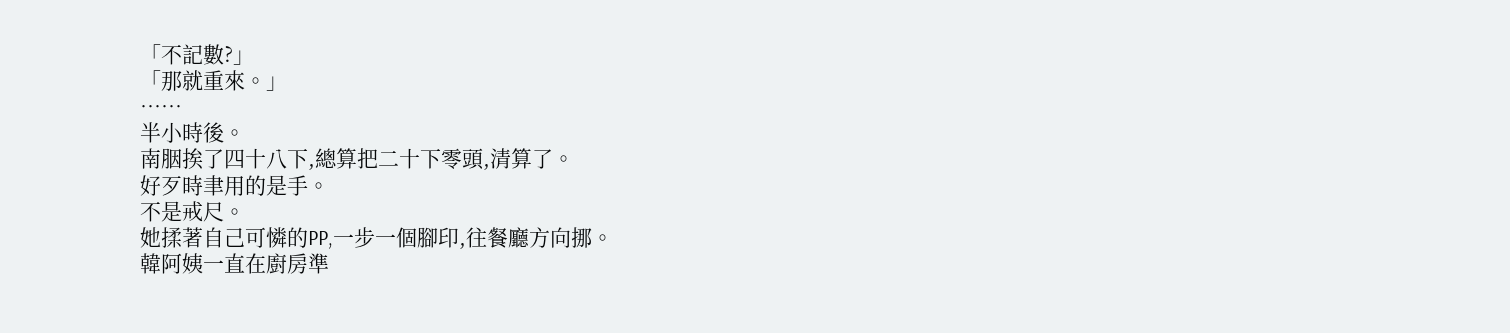「不記數?」
「那就重來。」
……
半小時後。
南胭挨了四十八下,總算把二十下零頭,清算了。
好歹時聿用的是手。
不是戒尺。
她揉著自己可憐的PP,一步一個腳印,往餐廳方向挪。
韓阿姨一直在廚房準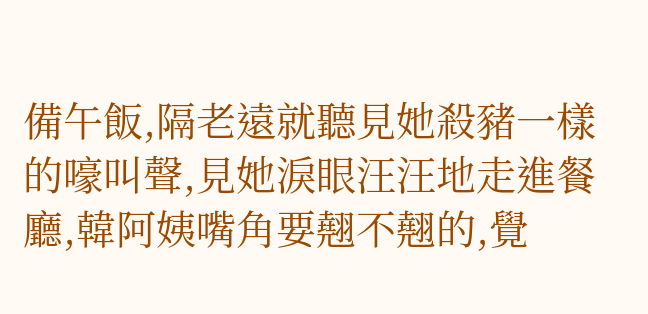備午飯,隔老遠就聽見她殺豬一樣的嚎叫聲,見她淚眼汪汪地走進餐廳,韓阿姨嘴角要翹不翹的,覺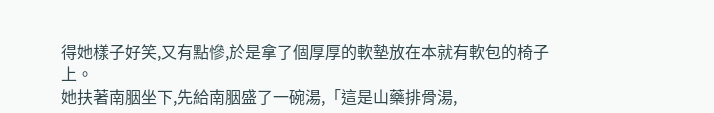得她樣子好笑,又有點慘,於是拿了個厚厚的軟墊放在本就有軟包的椅子上。
她扶著南胭坐下,先給南胭盛了一碗湯,「這是山藥排骨湯,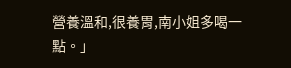營養溫和,很養胃,南小姐多喝一點。」